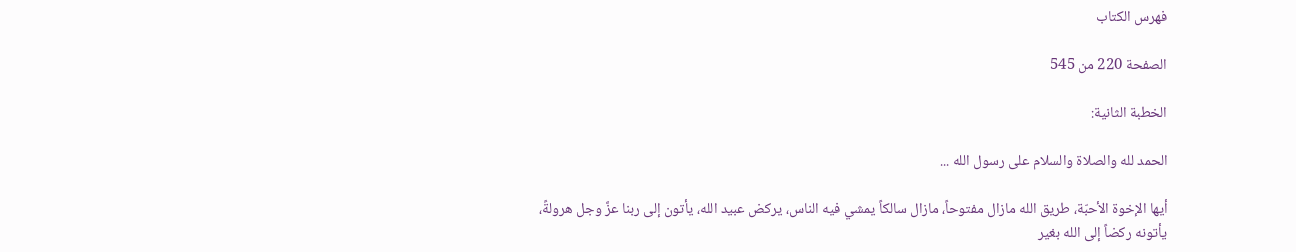فهرس الكتاب

الصفحة 220 من 545

الخطبة الثانية:

الحمد لله والصلاة والسلام على رسول الله ...

أيها الإخوة الأحبّة، طريق الله مازال مفتوحاً، مازال سالكاً يمشي فيه الناس، يركض عبيد الله، يأتون إلى ربنا عزَّ وجل هرولةً، يأتونه ركضاً إلى الله بغير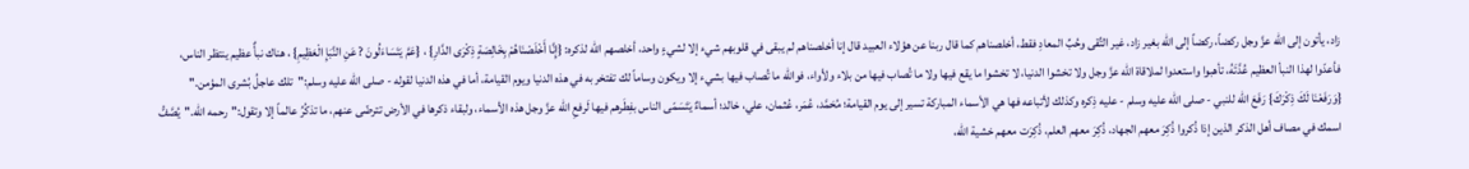زاد، يأتون إلى الله عزَّ وجل ركضاً، ركضاً إلى الله بغير زاد، غير التُقى وحُبِّ المعادِ فقط، أخلصناهم كما قال ربنا عن هؤلاء العبيد قال إنا أخلصناهم لم يبقى في قلوبهم شيء إلا لشيءٍ واحد، أخلصهم الله لذكره: {إِنَّا أَخْلَصْنَاهُمْ بِخَالِصَةٍ ذِكْرَى الدَّارِ} ، {عَمَّ يَتَسَاءَلُونَ ? عَنِ النَّبَإِ الْعَظِيمِ} ، هناك نبأٌ عظيم ينتظر الناس، فأعدّوا لهذا النبأ العظيم عُدَّتَهُ، تأهبوا واستعدوا لملاقاة الله عزَّ وجل ولا تخشوا الدنيا، لا تخشوا ما يقع فيها ولا ما تُصاب فيها من بلاء ولأواء، فوالله ما تُصاب فيها بشيء إلا ويكون وساماً لك تفتخر به في هذه الدنيا ويوم القيامة، أما في هذه الدنيا لقوله - صلى الله عليه وسلم:"تلك عاجلُ بُشرى المؤمن." {وَرَفَعْنَا لَكَ ذِكْرَكَ} رَفَعَ الله للنبي - صلى الله عليه وسلم - عليه ذِكره وكذلك لأتباعه فها هي الأسماء المباركة تسير إلى يوم القيامة؛ مُحَمَّد، عُمَر، عُثمان، علي، خالد؛ أسماءٌ يَتَسَمّى الناس بفِطَرهم فيها لَرفعِ الله عزَّ وجل هذه الأسماء، ولبقاء ذكرها في الأرض تترضّى عنهم، ما تذكُرُ عالماً إلا وتقول:"رحمه الله."يُصَّفُّ اسمك في مصاف أهل الذكر الذين إذا ذُكروا ذُكِرَ معهم الجهاد، ذُكِرَ معهم العلم، ذُكِرَت معهم خشية الله،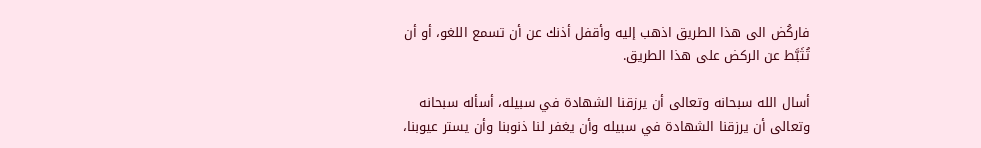فاركُض الى هذا الطريق اذهب إليه وأقفل أذنك عن أن تسمع اللغو، أو أن تُثَبَّط عن الركض على هذا الطريق.

أسال الله سبحانه وتعالى أن يرزقنا الشهادة في سبيله، أسأله سبحانه وتعالى أن يرزقنا الشهادة في سبيله وأن يغفر لنا ذنوبنا وأن يستر عيوبنا،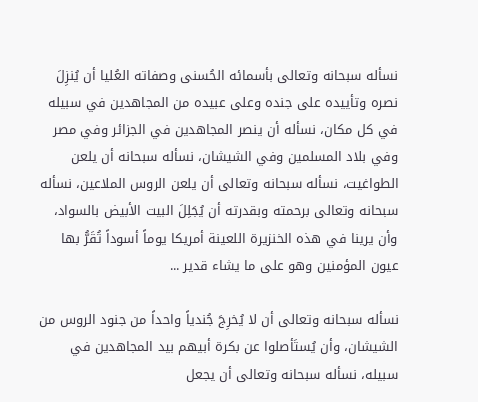نسأله سبحانه وتعالى بأسمائه الحُسنى وصفاته العُليا أن يُنزِلَ نصره وتأييده على جنده وعلى عبيده من المجاهدين في سبيله في كل مكان، نسأله أن ينصر المجاهدين في الجزائر وفي مصر وفي بلاد المسلمين وفي الشيشان، نسأله سبحانه أن يلعن الطواغيت، نسأله سبحانه وتعالى أن يلعن الروس الملاعين، نسأله سبحانه وتعالى برحمته وبقدرته أن يُجَلِلَ البيت الأبيض بالسواد، وأن يرينا في هذه الخنزيرة اللعينة أمريكا يوماً أسوداً تُقَرُّ بها عيون المؤمنين وهو على ما يشاء قدير ...

نسأله سبحانه وتعالى أن لا يُخرِجَ جُندياً واحداً من جنود الروس من الشيشان، وأن يُستَأصلوا عن بكرة أبيهم بيد المجاهدين في سبيله، نسأله سبحانه وتعالى أن يجعل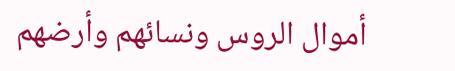أموال الروس ونسائهم وأرضهم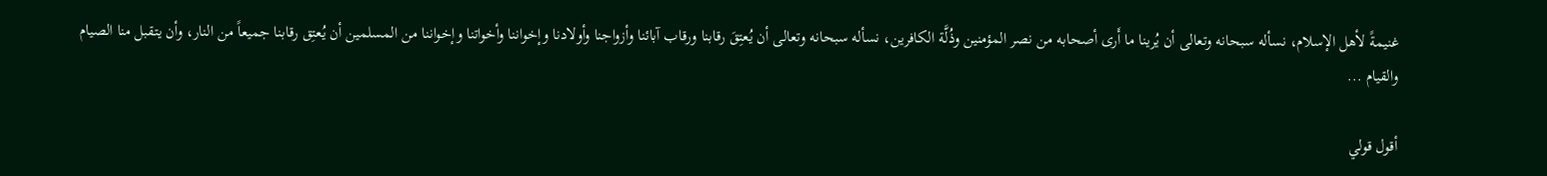غنيمةً لأهل الإسلام، نسأله سبحانه وتعالى أن يُرينا ما أَرى أصحابه من نصر المؤمنين وذُلَّة الكافرين، نسأله سبحانه وتعالى أن يُعتِقَ رقابنا ورقاب آبائنا وأزواجنا وأولادنا وإخواننا وأخواتنا وإخواننا من المسلمين أن يُعتِق رقابنا جميعاً من النار، وأن يتقبل منا الصيام والقيام ...

أقول قولي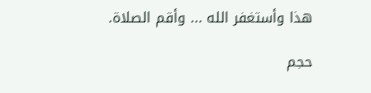هذا وأستغفر الله ... وأقم الصلاة.

حجم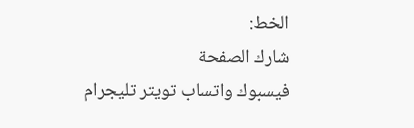الخط:
شارك الصفحة
فيسبوك واتساب تويتر تليجرام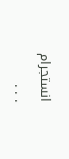انستجرام
. . .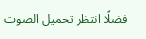فضلًا انتظر تحميل الصوت